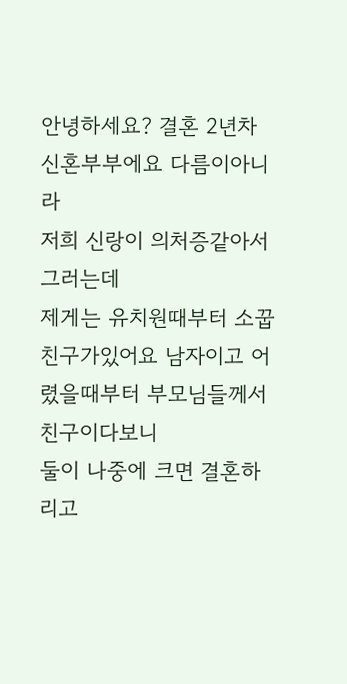안녕하세요? 결혼 2년차 신혼부부에요 다름이아니라
저희 신랑이 의처증같아서 그러는데
제게는 유치원때부터 소꿉친구가있어요 남자이고 어렸을때부터 부모님들께서 친구이다보니
둘이 나중에 크면 결혼하리고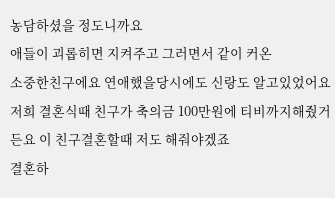농담하셨을 정도니까요
애들이 괴롭히면 지켜주고 그러면서 같이 커온
소중한친구에요 연애했을당시에도 신랑도 알고있었어요
저희 결혼식때 친구가 축의금 100만원에 티비까지해줬거든요 이 친구결혼할때 저도 해줘야겠죠
결혼하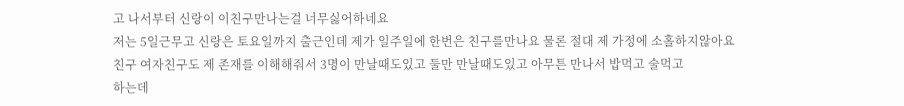고 나서부터 신랑이 이친구만나는걸 너무싫어하네요
저는 5일근무고 신랑은 토요일까지 출근인데 제가 일주일에 한번은 친구를만나요 물론 절대 제 가정에 소홀하지않아요
친구 여자친구도 제 존재를 이해해줘서 3명이 만날때도있고 둘만 만날때도있고 아무튼 만나서 밥먹고 술먹고
하는데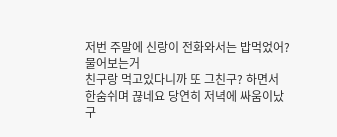저번 주말에 신랑이 전화와서는 밥먹었어? 물어보는거
친구랑 먹고있다니까 또 그친구? 하면서 한숨쉬며 끊네요 당연히 저녁에 싸움이났구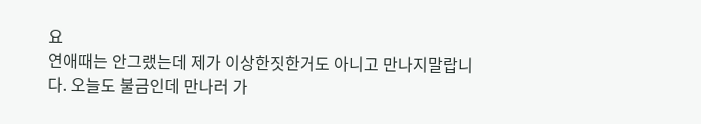요
연애때는 안그랬는데 제가 이상한짓한거도 아니고 만나지말랍니다. 오늘도 불금인데 만나러 가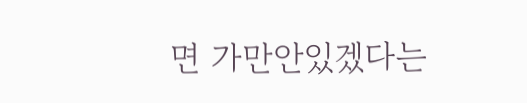면 가만안있겠다는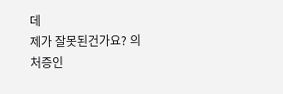데
제가 잘못된건가요? 의처증인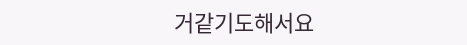거같기도해서요